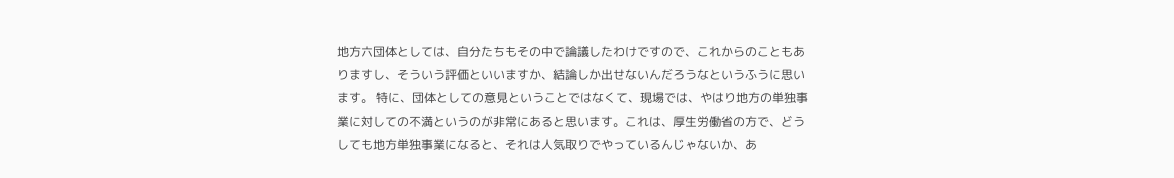地方六団体としては、自分たちもその中で論議したわけですので、これからのこともありますし、そういう評価といいますか、結論しか出せないんだろうなというふうに思います。 特に、団体としての意見ということではなくて、現場では、やはり地方の単独事業に対しての不満というのが非常にあると思います。これは、厚生労働省の方で、どうしても地方単独事業になると、それは人気取りでやっているんじゃないか、あ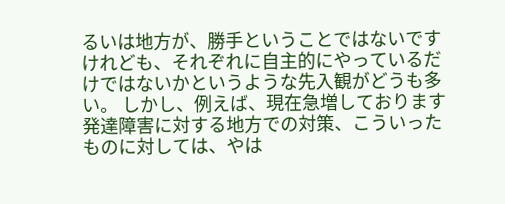るいは地方が、勝手ということではないですけれども、それぞれに自主的にやっているだけではないかというような先入観がどうも多い。 しかし、例えば、現在急増しております発達障害に対する地方での対策、こういったものに対しては、やは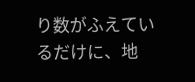り数がふえているだけに、地